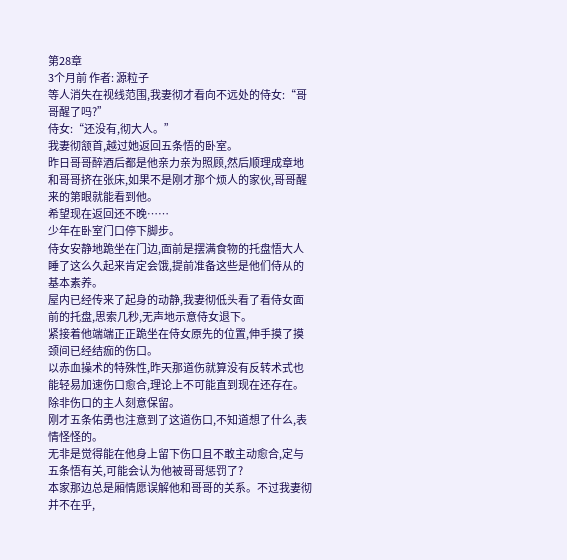第28章
3个月前 作者: 源粒子
等人消失在视线范围,我妻彻才看向不远处的侍女:“哥哥醒了吗?”
侍女:“还没有,彻大人。”
我妻彻颔首,越过她返回五条悟的卧室。
昨日哥哥醉酒后都是他亲力亲为照顾,然后顺理成章地和哥哥挤在张床,如果不是刚才那个烦人的家伙,哥哥醒来的第眼就能看到他。
希望现在返回还不晚……
少年在卧室门口停下脚步。
侍女安静地跪坐在门边,面前是摆满食物的托盘悟大人睡了这么久起来肯定会饿,提前准备这些是他们侍从的基本素养。
屋内已经传来了起身的动静,我妻彻低头看了看侍女面前的托盘,思索几秒,无声地示意侍女退下。
紧接着他端端正正跪坐在侍女原先的位置,伸手摸了摸颈间已经结痂的伤口。
以赤血操术的特殊性,昨天那道伤就算没有反转术式也能轻易加速伤口愈合,理论上不可能直到现在还存在。
除非伤口的主人刻意保留。
刚才五条佑勇也注意到了这道伤口,不知道想了什么,表情怪怪的。
无非是觉得能在他身上留下伤口且不敢主动愈合,定与五条悟有关,可能会认为他被哥哥惩罚了?
本家那边总是厢情愿误解他和哥哥的关系。不过我妻彻并不在乎,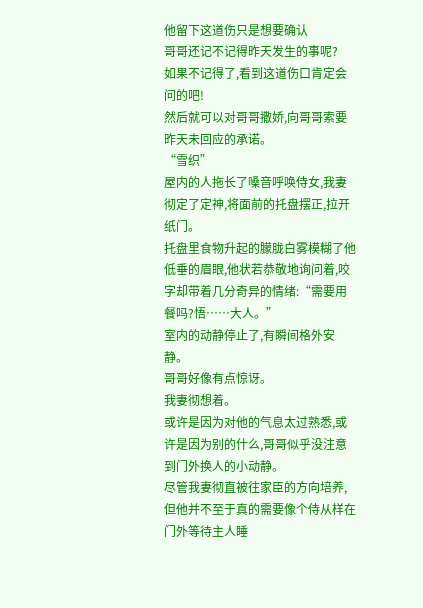他留下这道伤只是想要确认
哥哥还记不记得昨天发生的事呢?
如果不记得了,看到这道伤口肯定会问的吧!
然后就可以对哥哥撒娇,向哥哥索要昨天未回应的承诺。
“雪织”
屋内的人拖长了嗓音呼唤侍女,我妻彻定了定神,将面前的托盘摆正,拉开纸门。
托盘里食物升起的朦胧白雾模糊了他低垂的眉眼,他状若恭敬地询问着,咬字却带着几分奇异的情绪:“需要用餐吗?悟……大人。”
室内的动静停止了,有瞬间格外安静。
哥哥好像有点惊讶。
我妻彻想着。
或许是因为对他的气息太过熟悉,或许是因为别的什么,哥哥似乎没注意到门外换人的小动静。
尽管我妻彻直被往家臣的方向培养,但他并不至于真的需要像个侍从样在门外等待主人睡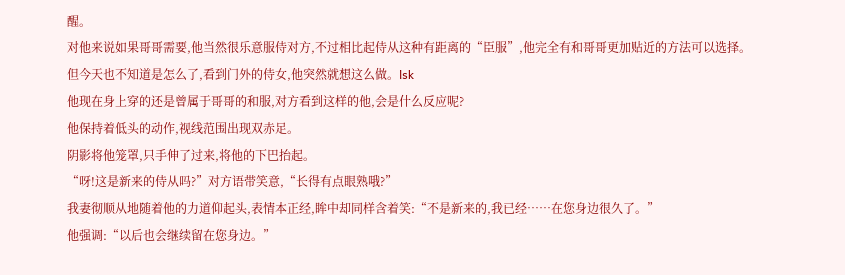醒。
对他来说如果哥哥需要,他当然很乐意服侍对方,不过相比起侍从这种有距离的“臣服”,他完全有和哥哥更加贴近的方法可以选择。
但今天也不知道是怎么了,看到门外的侍女,他突然就想这么做。lsk
他现在身上穿的还是曾属于哥哥的和服,对方看到这样的他,会是什么反应呢?
他保持着低头的动作,视线范围出现双赤足。
阴影将他笼罩,只手伸了过来,将他的下巴抬起。
“呀!这是新来的侍从吗?”对方语带笑意,“长得有点眼熟哦?”
我妻彻顺从地随着他的力道仰起头,表情本正经,眸中却同样含着笑:“不是新来的,我已经……在您身边很久了。”
他强调:“以后也会继续留在您身边。”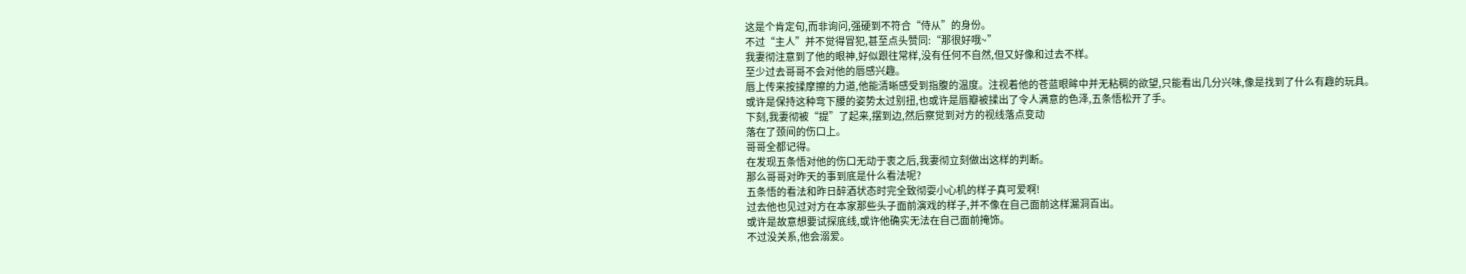这是个肯定句,而非询问,强硬到不符合“侍从”的身份。
不过“主人”并不觉得冒犯,甚至点头赞同:“那很好哦~”
我妻彻注意到了他的眼神,好似跟往常样,没有任何不自然,但又好像和过去不样。
至少过去哥哥不会对他的唇感兴趣。
唇上传来按揉摩擦的力道,他能清晰感受到指腹的温度。注视着他的苍蓝眼眸中并无粘稠的欲望,只能看出几分兴味,像是找到了什么有趣的玩具。
或许是保持这种弯下腰的姿势太过别扭,也或许是唇瓣被揉出了令人满意的色泽,五条悟松开了手。
下刻,我妻彻被“提”了起来,摆到边,然后察觉到对方的视线落点变动
落在了颈间的伤口上。
哥哥全都记得。
在发现五条悟对他的伤口无动于衷之后,我妻彻立刻做出这样的判断。
那么哥哥对昨天的事到底是什么看法呢?
五条悟的看法和昨日醉酒状态时完全致彻耍小心机的样子真可爱啊!
过去他也见过对方在本家那些头子面前演戏的样子,并不像在自己面前这样漏洞百出。
或许是故意想要试探底线,或许他确实无法在自己面前掩饰。
不过没关系,他会溺爱。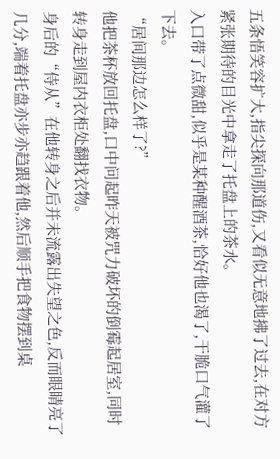五条悟笑容扩大,指尖探向那道伤,又看似无意地拂了过去,在对方紧张期待的目光中拿走了托盘上的茶水。
入口带了点微甜,似乎是某种醒酒茶,恰好他也渴了,干脆口气灌了下去。
“居间那边怎么样了?”
他把茶杯放回托盘,口中问起昨天被咒力破坏的倒霉起居室,同时转身走到屋内衣柜处翻找衣物。
身后的“侍从”在他转身之后并未流露出失望之色,反而眼睛亮了几分,端着托盘亦步亦趋跟着他,然后顺手把食物摆到桌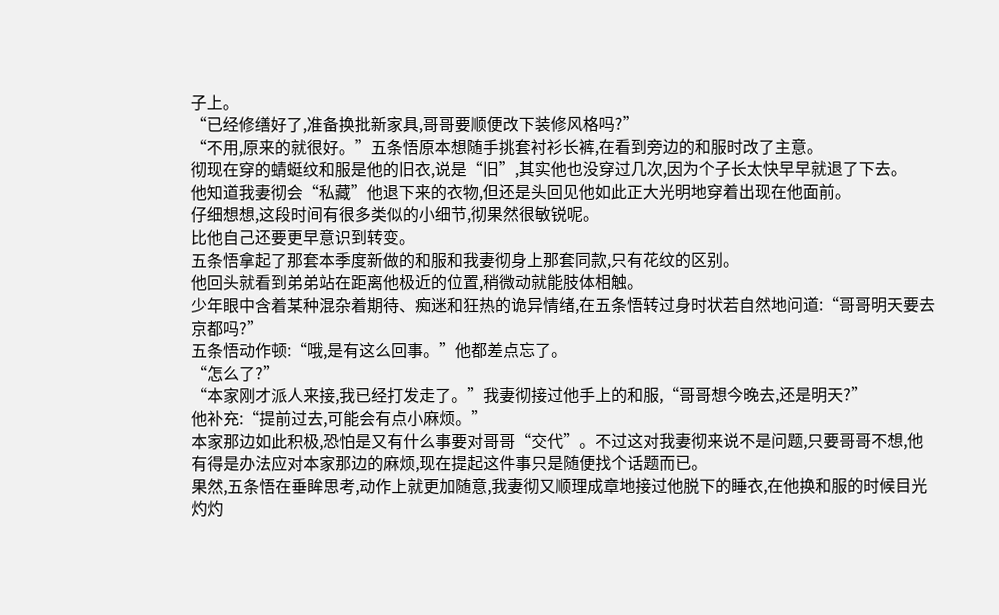子上。
“已经修缮好了,准备换批新家具,哥哥要顺便改下装修风格吗?”
“不用,原来的就很好。”五条悟原本想随手挑套衬衫长裤,在看到旁边的和服时改了主意。
彻现在穿的蜻蜓纹和服是他的旧衣,说是“旧”,其实他也没穿过几次,因为个子长太快早早就退了下去。
他知道我妻彻会“私藏”他退下来的衣物,但还是头回见他如此正大光明地穿着出现在他面前。
仔细想想,这段时间有很多类似的小细节,彻果然很敏锐呢。
比他自己还要更早意识到转变。
五条悟拿起了那套本季度新做的和服和我妻彻身上那套同款,只有花纹的区别。
他回头就看到弟弟站在距离他极近的位置,稍微动就能肢体相触。
少年眼中含着某种混杂着期待、痴迷和狂热的诡异情绪,在五条悟转过身时状若自然地问道:“哥哥明天要去京都吗?”
五条悟动作顿:“哦,是有这么回事。”他都差点忘了。
“怎么了?”
“本家刚才派人来接,我已经打发走了。”我妻彻接过他手上的和服,“哥哥想今晚去,还是明天?”
他补充:“提前过去,可能会有点小麻烦。”
本家那边如此积极,恐怕是又有什么事要对哥哥“交代”。不过这对我妻彻来说不是问题,只要哥哥不想,他有得是办法应对本家那边的麻烦,现在提起这件事只是随便找个话题而已。
果然,五条悟在垂眸思考,动作上就更加随意,我妻彻又顺理成章地接过他脱下的睡衣,在他换和服的时候目光灼灼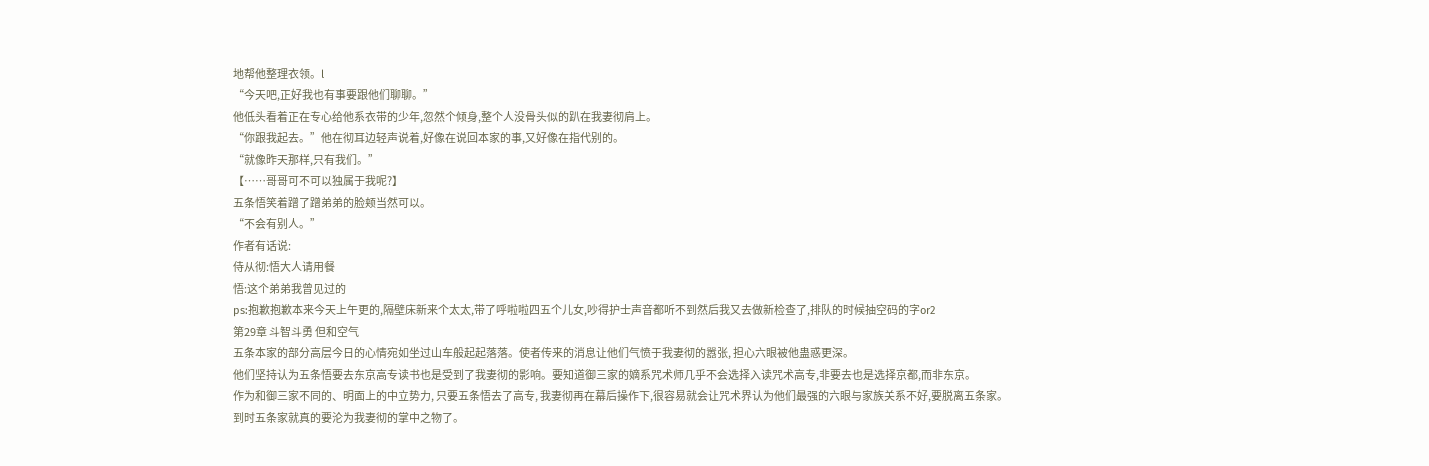地帮他整理衣领。l
“今天吧,正好我也有事要跟他们聊聊。”
他低头看着正在专心给他系衣带的少年,忽然个倾身,整个人没骨头似的趴在我妻彻肩上。
“你跟我起去。”他在彻耳边轻声说着,好像在说回本家的事,又好像在指代别的。
“就像昨天那样,只有我们。”
【……哥哥可不可以独属于我呢?】
五条悟笑着蹭了蹭弟弟的脸颊当然可以。
“不会有别人。”
作者有话说:
侍从彻:悟大人请用餐
悟:这个弟弟我曾见过的
ps:抱歉抱歉本来今天上午更的,隔壁床新来个太太,带了呼啦啦四五个儿女,吵得护士声音都听不到然后我又去做新检查了,排队的时候抽空码的字or2
第29章 斗智斗勇 但和空气
五条本家的部分高层今日的心情宛如坐过山车般起起落落。使者传来的消息让他们气愤于我妻彻的嚣张, 担心六眼被他蛊惑更深。
他们坚持认为五条悟要去东京高专读书也是受到了我妻彻的影响。要知道御三家的嫡系咒术师几乎不会选择入读咒术高专,非要去也是选择京都,而非东京。
作为和御三家不同的、明面上的中立势力, 只要五条悟去了高专, 我妻彻再在幕后操作下,很容易就会让咒术界认为他们最强的六眼与家族关系不好,要脱离五条家。
到时五条家就真的要沦为我妻彻的掌中之物了。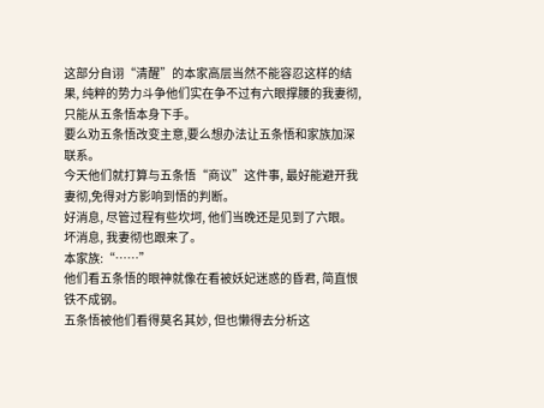这部分自诩“清醒”的本家高层当然不能容忍这样的结果, 纯粹的势力斗争他们实在争不过有六眼撑腰的我妻彻,只能从五条悟本身下手。
要么劝五条悟改变主意,要么想办法让五条悟和家族加深联系。
今天他们就打算与五条悟“商议”这件事, 最好能避开我妻彻,免得对方影响到悟的判断。
好消息, 尽管过程有些坎坷, 他们当晚还是见到了六眼。
坏消息, 我妻彻也跟来了。
本家族:“……”
他们看五条悟的眼神就像在看被妖妃迷惑的昏君, 简直恨铁不成钢。
五条悟被他们看得莫名其妙, 但也懒得去分析这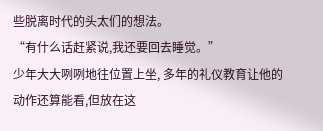些脱离时代的头太们的想法。
“有什么话赶紧说,我还要回去睡觉。”
少年大大咧咧地往位置上坐, 多年的礼仪教育让他的动作还算能看,但放在这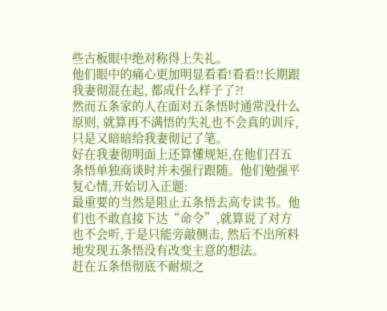些古板眼中绝对称得上失礼。
他们眼中的痛心更加明显看看!看看!!长期跟我妻彻混在起, 都成什么样子了?!
然而五条家的人在面对五条悟时通常没什么原则, 就算再不满悟的失礼也不会真的训斥,只是又暗暗给我妻彻记了笔。
好在我妻彻明面上还算懂规矩,在他们召五条悟单独商谈时并未强行跟随。他们勉强平复心情,开始切入正题:
最重要的当然是阻止五条悟去高专读书。他们也不敢直接下达“命令”,就算说了对方也不会听,于是只能旁敲侧击, 然后不出所料地发现五条悟没有改变主意的想法。
赶在五条悟彻底不耐烦之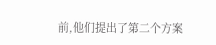前,他们提出了第二个方案